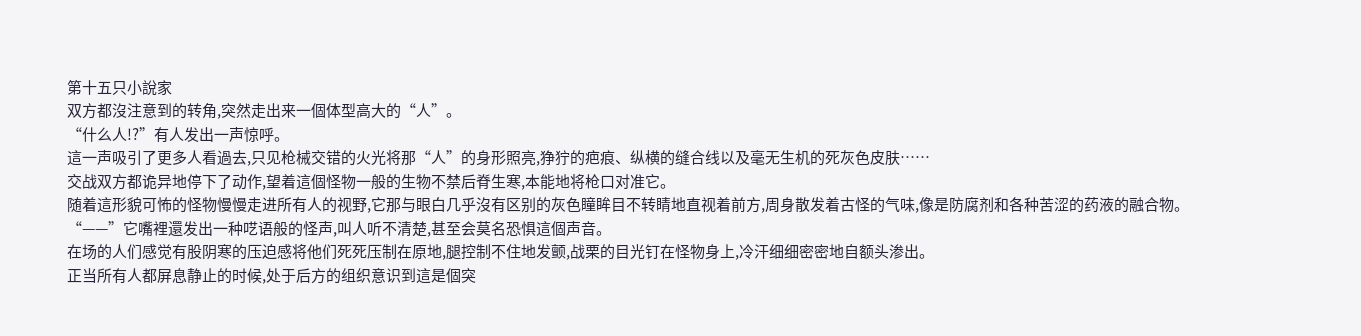第十五只小說家
双方都沒注意到的转角,突然走出来一個体型高大的“人”。
“什么人!?”有人发出一声惊呼。
這一声吸引了更多人看過去,只见枪械交错的火光将那“人”的身形照亮,狰狞的疤痕、纵横的缝合线以及毫无生机的死灰色皮肤……
交战双方都诡异地停下了动作,望着這個怪物一般的生物不禁后脊生寒,本能地将枪口对准它。
随着這形貌可怖的怪物慢慢走进所有人的视野,它那与眼白几乎沒有区别的灰色瞳眸目不转睛地直视着前方,周身散发着古怪的气味,像是防腐剂和各种苦涩的药液的融合物。
“——”它嘴裡還发出一种呓语般的怪声,叫人听不清楚,甚至会莫名恐惧這個声音。
在场的人们感觉有股阴寒的压迫感将他们死死压制在原地,腿控制不住地发颤,战栗的目光钉在怪物身上,冷汗细细密密地自额头渗出。
正当所有人都屏息静止的时候,处于后方的组织意识到這是個突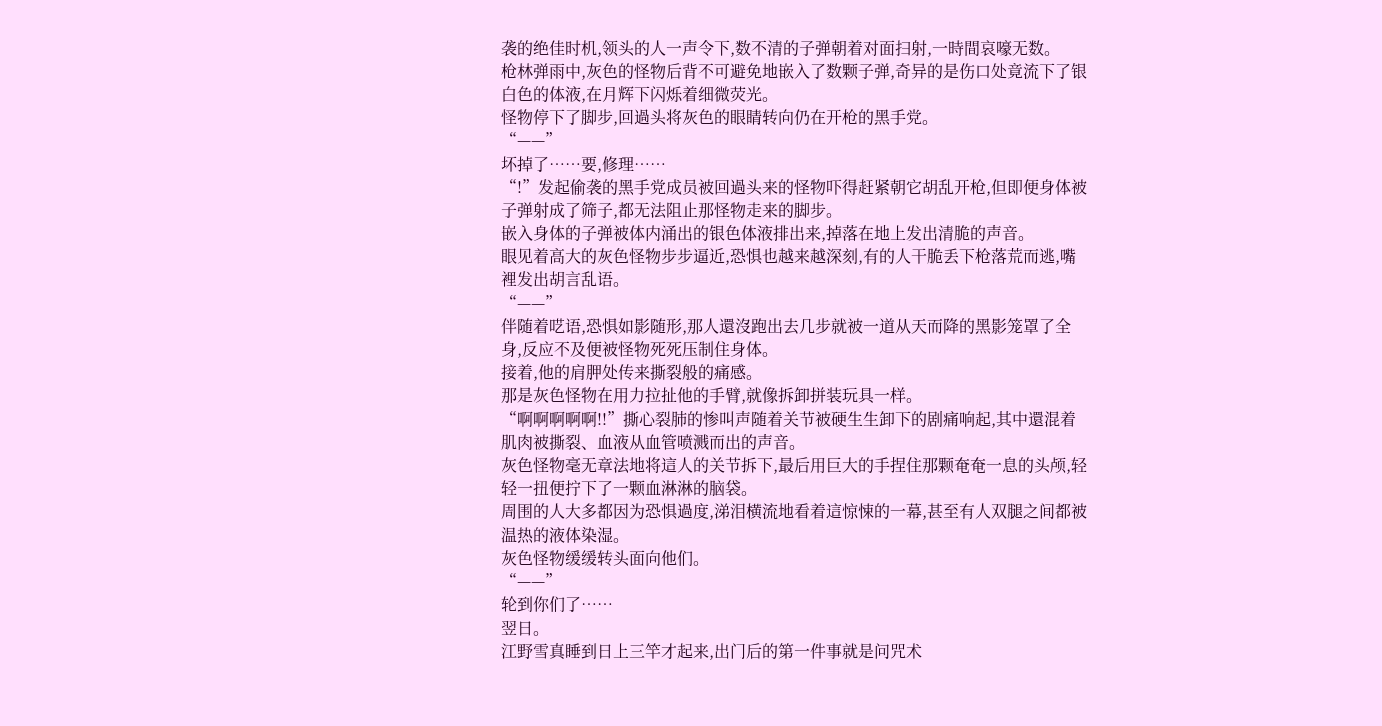袭的绝佳时机,领头的人一声令下,数不清的子弹朝着对面扫射,一時間哀嚎无数。
枪林弹雨中,灰色的怪物后背不可避免地嵌入了数颗子弹,奇异的是伤口处竟流下了银白色的体液,在月辉下闪烁着细微荧光。
怪物停下了脚步,回過头将灰色的眼睛转向仍在开枪的黑手党。
“——”
坏掉了……要,修理……
“!”发起偷袭的黑手党成员被回過头来的怪物吓得赶紧朝它胡乱开枪,但即便身体被子弹射成了筛子,都无法阻止那怪物走来的脚步。
嵌入身体的子弹被体内涌出的银色体液排出来,掉落在地上发出清脆的声音。
眼见着高大的灰色怪物步步逼近,恐惧也越来越深刻,有的人干脆丢下枪落荒而逃,嘴裡发出胡言乱语。
“——”
伴随着呓语,恐惧如影随形,那人還沒跑出去几步就被一道从天而降的黑影笼罩了全身,反应不及便被怪物死死压制住身体。
接着,他的肩胛处传来撕裂般的痛感。
那是灰色怪物在用力拉扯他的手臂,就像拆卸拼装玩具一样。
“啊啊啊啊啊!!”撕心裂肺的惨叫声随着关节被硬生生卸下的剧痛响起,其中還混着肌肉被撕裂、血液从血管喷溅而出的声音。
灰色怪物毫无章法地将這人的关节拆下,最后用巨大的手捏住那颗奄奄一息的头颅,轻轻一扭便拧下了一颗血淋淋的脑袋。
周围的人大多都因为恐惧過度,涕泪横流地看着這惊悚的一幕,甚至有人双腿之间都被温热的液体染湿。
灰色怪物缓缓转头面向他们。
“——”
轮到你们了……
翌日。
江野雪真睡到日上三竿才起来,出门后的第一件事就是问咒术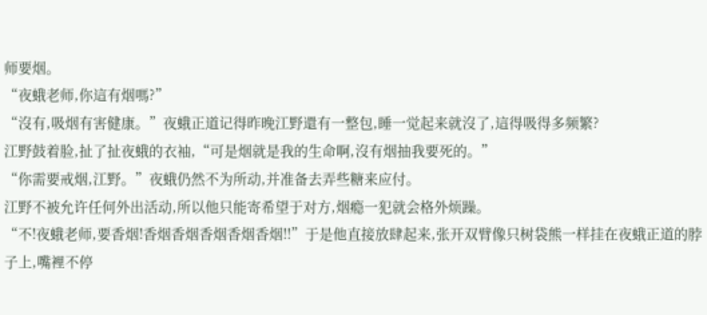师要烟。
“夜蛾老师,你這有烟嗎?”
“沒有,吸烟有害健康。”夜蛾正道记得昨晚江野還有一整包,睡一觉起来就沒了,這得吸得多频繁?
江野鼓着脸,扯了扯夜蛾的衣袖,“可是烟就是我的生命啊,沒有烟抽我要死的。”
“你需要戒烟,江野。”夜蛾仍然不为所动,并准备去弄些糖来应付。
江野不被允许任何外出活动,所以他只能寄希望于对方,烟瘾一犯就会格外烦躁。
“不!夜蛾老师,要香烟!香烟香烟香烟香烟香烟!!”于是他直接放肆起来,张开双臂像只树袋熊一样挂在夜蛾正道的脖子上,嘴裡不停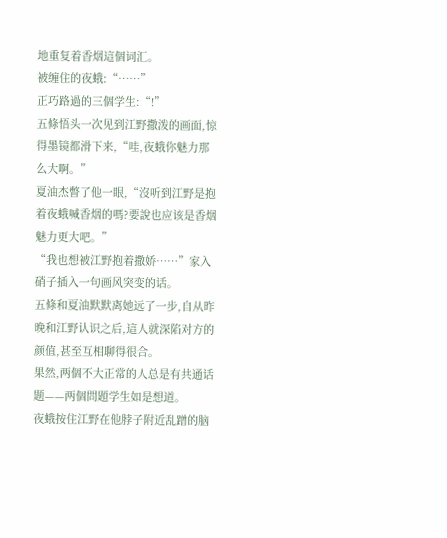地重复着香烟這個词汇。
被缠住的夜蛾:“……”
正巧路過的三個学生:“!”
五條悟头一次见到江野撒泼的画面,惊得墨镜都滑下来,“哇,夜蛾你魅力那么大啊。”
夏油杰瞥了他一眼,“沒听到江野是抱着夜蛾喊香烟的嗎?要說也应该是香烟魅力更大吧。”
“我也想被江野抱着撒娇……”家入硝子插入一句画风突变的话。
五條和夏油默默离她远了一步,自从昨晚和江野认识之后,這人就深陷对方的颜值,甚至互相聊得很合。
果然,两個不大正常的人总是有共通话题——两個問題学生如是想道。
夜蛾按住江野在他脖子附近乱蹭的脑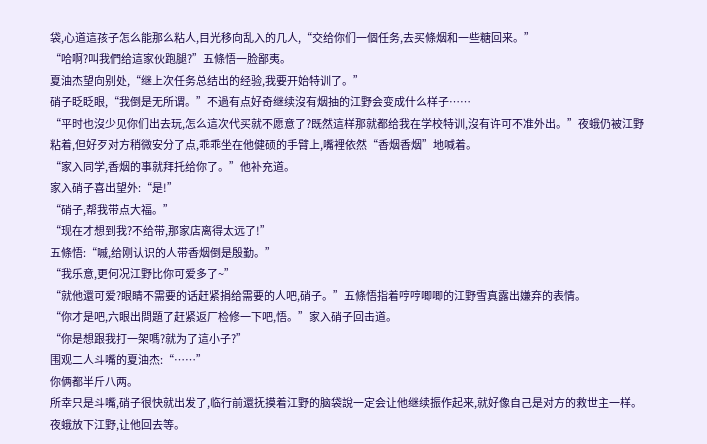袋,心道這孩子怎么能那么粘人,目光移向乱入的几人,“交给你们一個任务,去买條烟和一些糖回来。”
“哈啊?叫我們给這家伙跑腿?”五條悟一脸鄙夷。
夏油杰望向别处,“继上次任务总结出的经验,我要开始特训了。”
硝子眨眨眼,“我倒是无所谓。”不過有点好奇继续沒有烟抽的江野会变成什么样子……
“平时也沒少见你们出去玩,怎么這次代买就不愿意了?既然這样那就都给我在学校特训,沒有许可不准外出。”夜蛾仍被江野粘着,但好歹对方稍微安分了点,乖乖坐在他健硕的手臂上,嘴裡依然“香烟香烟”地喊着。
“家入同学,香烟的事就拜托给你了。”他补充道。
家入硝子喜出望外:“是!”
“硝子,帮我带点大福。”
“现在才想到我?不给带,那家店离得太远了!”
五條悟:“嘁,给刚认识的人带香烟倒是殷勤。”
“我乐意,更何况江野比你可爱多了~”
“就他還可爱?眼睛不需要的话赶紧捐给需要的人吧,硝子。”五條悟指着哼哼唧唧的江野雪真露出嫌弃的表情。
“你才是吧,六眼出問題了赶紧返厂检修一下吧,悟。”家入硝子回击道。
“你是想跟我打一架嗎?就为了這小子?”
围观二人斗嘴的夏油杰:“……”
你俩都半斤八两。
所幸只是斗嘴,硝子很快就出发了,临行前還抚摸着江野的脑袋說一定会让他继续振作起来,就好像自己是对方的救世主一样。
夜蛾放下江野,让他回去等。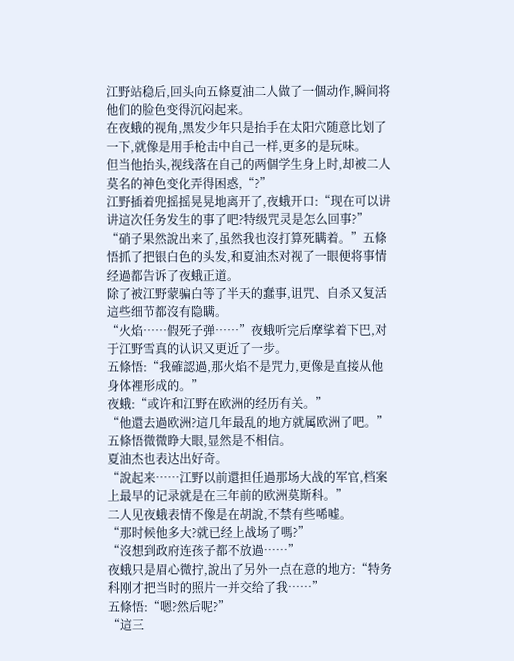江野站稳后,回头向五條夏油二人做了一個动作,瞬间将他们的脸色变得沉闷起来。
在夜蛾的视角,黑发少年只是抬手在太阳穴随意比划了一下,就像是用手枪击中自己一样,更多的是玩味。
但当他抬头,视线落在自己的两個学生身上时,却被二人莫名的神色变化弄得困惑,“?”
江野插着兜摇摇晃晃地离开了,夜蛾开口:“现在可以讲讲這次任务发生的事了吧?特级咒灵是怎么回事?”
“硝子果然說出来了,虽然我也沒打算死瞒着。”五條悟抓了把银白色的头发,和夏油杰对视了一眼便将事情经過都告诉了夜蛾正道。
除了被江野蒙骗白等了半天的蠢事,诅咒、自杀又复活這些细节都沒有隐瞒。
“火焰……假死子弹……”夜蛾听完后摩挲着下巴,对于江野雪真的认识又更近了一步。
五條悟:“我確認過,那火焰不是咒力,更像是直接从他身体裡形成的。”
夜蛾:“或许和江野在欧洲的经历有关。”
“他還去過欧洲?這几年最乱的地方就属欧洲了吧。”五條悟微微睁大眼,显然是不相信。
夏油杰也表达出好奇。
“說起来……江野以前還担任過那场大战的军官,档案上最早的记录就是在三年前的欧洲莫斯科。”
二人见夜蛾表情不像是在胡說,不禁有些唏嘘。
“那时候他多大?就已经上战场了嗎?”
“沒想到政府连孩子都不放過……”
夜蛾只是眉心微拧,說出了另外一点在意的地方:“特务科刚才把当时的照片一并交给了我……”
五條悟:“嗯?然后呢?”
“這三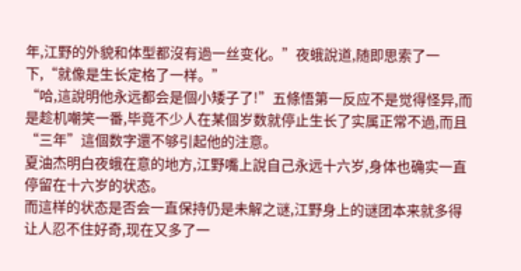年,江野的外貌和体型都沒有過一丝变化。”夜蛾說道,随即思索了一下,“就像是生长定格了一样。”
“哈,這說明他永远都会是個小矮子了!”五條悟第一反应不是觉得怪异,而是趁机嘲笑一番,毕竟不少人在某個岁数就停止生长了实属正常不過,而且“三年”這個数字還不够引起他的注意。
夏油杰明白夜蛾在意的地方,江野嘴上說自己永远十六岁,身体也确实一直停留在十六岁的状态。
而這样的状态是否会一直保持仍是未解之谜,江野身上的谜团本来就多得让人忍不住好奇,现在又多了一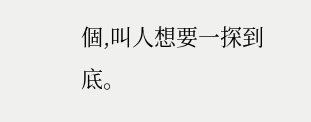個,叫人想要一探到底。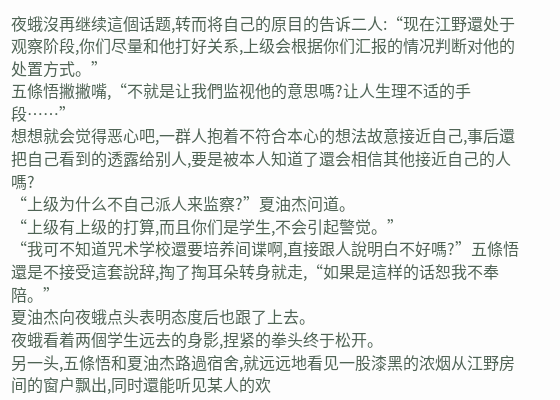夜蛾沒再继续這個话题,转而将自己的原目的告诉二人:“现在江野還处于观察阶段,你们尽量和他打好关系,上级会根据你们汇报的情况判断对他的处置方式。”
五條悟撇撇嘴,“不就是让我們监视他的意思嗎?让人生理不适的手段……”
想想就会觉得恶心吧,一群人抱着不符合本心的想法故意接近自己,事后還把自己看到的透露给别人,要是被本人知道了還会相信其他接近自己的人嗎?
“上级为什么不自己派人来监察?”夏油杰问道。
“上级有上级的打算,而且你们是学生,不会引起警觉。”
“我可不知道咒术学校還要培养间谍啊,直接跟人說明白不好嗎?”五條悟還是不接受這套說辞,掏了掏耳朵转身就走,“如果是這样的话恕我不奉陪。”
夏油杰向夜蛾点头表明态度后也跟了上去。
夜蛾看着两個学生远去的身影,捏紧的拳头终于松开。
另一头,五條悟和夏油杰路過宿舍,就远远地看见一股漆黑的浓烟从江野房间的窗户飘出,同时還能听见某人的欢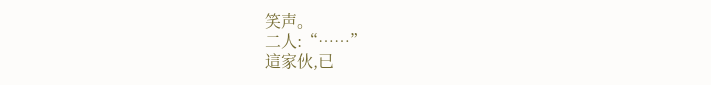笑声。
二人:“……”
這家伙,已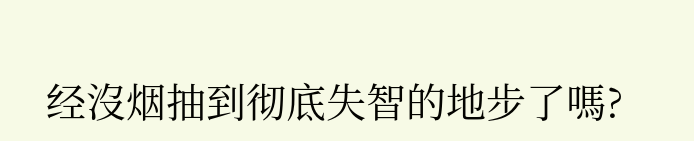经沒烟抽到彻底失智的地步了嗎?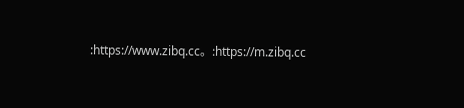:https://www.zibq.cc。:https://m.zibq.cc